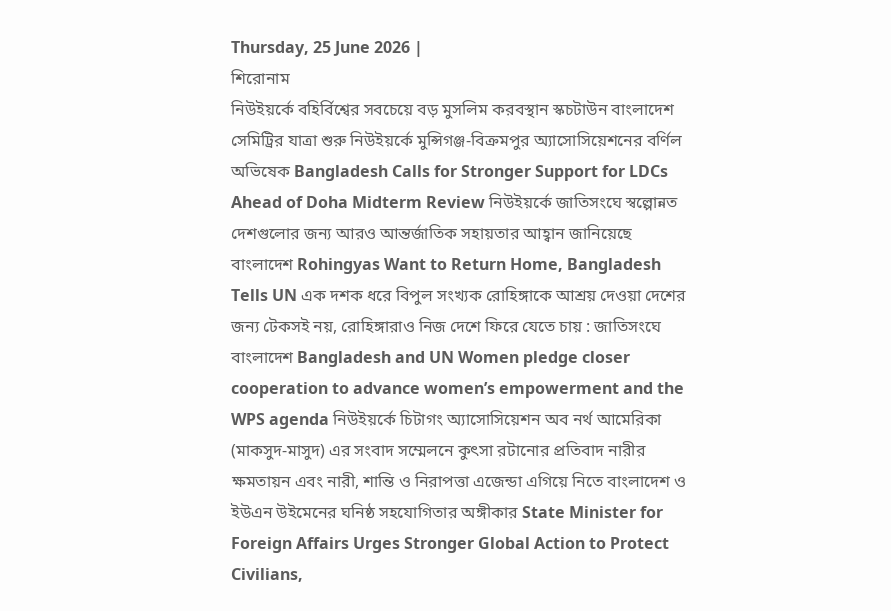Thursday, 25 June 2026 |
শিরোনাম
নিউইয়র্কে বহির্বিশ্বের সবচেয়ে বড় মুসলিম করবস্থান স্কচটাউন বাংলাদেশ সেমিট্রির যাত্রা শুরু নিউইয়র্কে মুন্সিগঞ্জ-বিক্রমপুর অ্যাসোসিয়েশনের বর্ণিল অভিষেক Bangladesh Calls for Stronger Support for LDCs Ahead of Doha Midterm Review নিউইয়র্কে জাতিসংঘে স্বল্পোন্নত দেশগুলোর জন্য আরও আন্তর্জাতিক সহায়তার আহ্বান জানিয়েছে বাংলাদেশ Rohingyas Want to Return Home, Bangladesh Tells UN এক দশক ধরে বিপুল সংখ্যক রোহিঙ্গাকে আশ্রয় দেওয়া দেশের জন্য টেকসই নয়, রোহিঙ্গারাও নিজ দেশে ফিরে যেতে চায় : জাতিসংঘে বাংলাদেশ Bangladesh and UN Women pledge closer cooperation to advance women’s empowerment and the WPS agenda নিউইয়র্কে চিটাগং অ্যাসোসিয়েশন অব নর্থ আমেরিকা (মাকসুদ-মাসুদ) এর সংবাদ সম্মেলনে কুৎসা রটানোর প্রতিবাদ নারীর ক্ষমতায়ন এবং নারী, শান্তি ও নিরাপত্তা এজেন্ডা এগিয়ে নিতে বাংলাদেশ ও ইউএন উইমেনের ঘনিষ্ঠ সহযোগিতার অঙ্গীকার State Minister for Foreign Affairs Urges Stronger Global Action to Protect Civilians,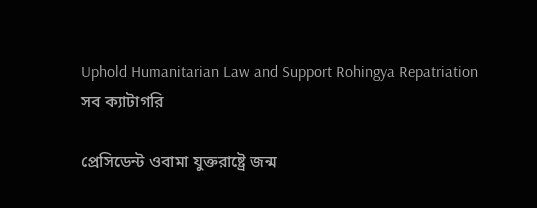Uphold Humanitarian Law and Support Rohingya Repatriation
সব ক্যাটাগরি

প্রেসিডেন্ট ওবামা যুক্তরাষ্ট্রে জন্ম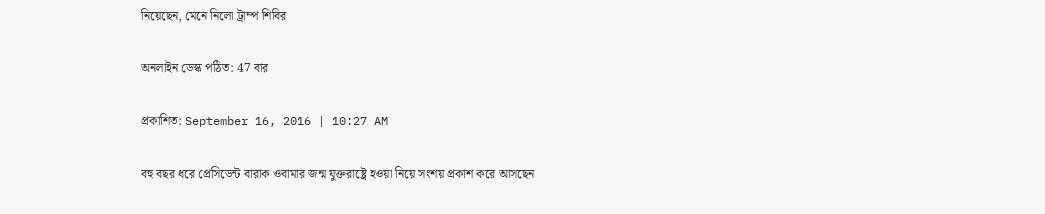নিয়েছেন, মেনে নিলো ট্রাম্প শিবির

অনলাইন ডেস্ক পঠিত: 47 বার

প্রকাশিত: September 16, 2016 | 10:27 AM

বহু বছর ধরে প্রেসিডেন্ট বারাক ওবামার জন্ম যুক্তরাষ্ট্রে হওয়া নিয়ে সংশয় প্রকাশ করে আসছেন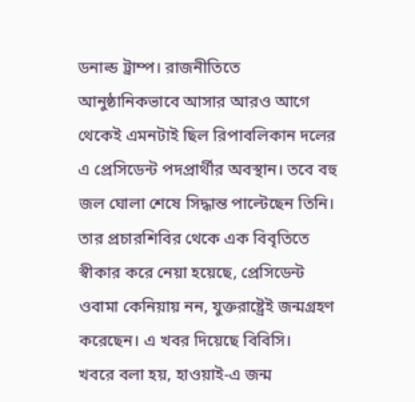ডনাল্ড ট্রাম্প। রাজনীতিতে আনুষ্ঠানিকভাবে আসার আরও আগে থেকেই এমনটাই ছিল রিপাবলিকান দলের এ প্রেসিডেন্ট পদপ্রার্থীর অবস্থান। তবে বহু জল ঘোলা শেষে সিদ্ধান্ত পাল্টেছেন তিনি। তার প্রচারশিবির থেকে এক বিবৃতিতে স্বীকার করে নেয়া হয়েছে, প্রেসিডেন্ট ওবামা কেনিয়ায় নন, যুক্তরাষ্ট্রেই জন্মগ্রহণ করেছেন। এ খবর দিয়েছে বিবিসি।
খবরে বলা হয়, হাওয়াই-এ জন্ম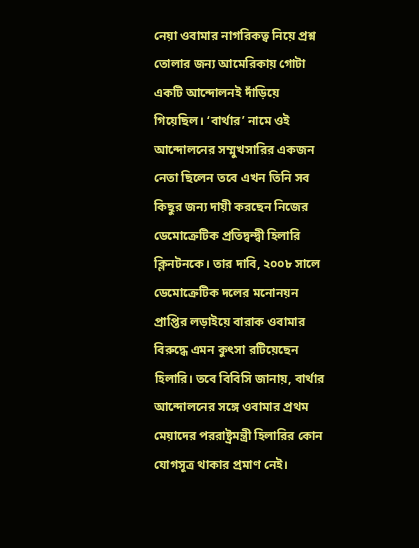নেয়া ওবামার নাগরিকত্ব নিয়ে প্রশ্ন তোলার জন্য আমেরিকায় গোটা একটি আন্দোলনই দাঁড়িয়ে গিয়েছিল। ‘বার্থার’ নামে ওই আন্দোলনের সম্মুখসারির একজন নেতা ছিলেন তবে এখন তিনি সব কিছুর জন্য দায়ী করছেন নিজের ডেমোক্রেটিক প্রতিদ্বন্দ্বী হিলারি ক্লিনটনকে। তার দাবি, ২০০৮ সালে ডেমোক্রেটিক দলের মনোনয়ন প্রাপ্তির লড়াইয়ে বারাক ওবামার বিরুদ্ধে এমন কুৎসা রটিয়েছেন হিলারি। তবে বিবিসি জানায়, বার্থার আন্দোলনের সঙ্গে ওবামার প্রথম মেয়াদের পররাষ্ট্রমন্ত্রী হিলারির কোন যোগসূত্র থাকার প্রমাণ নেই।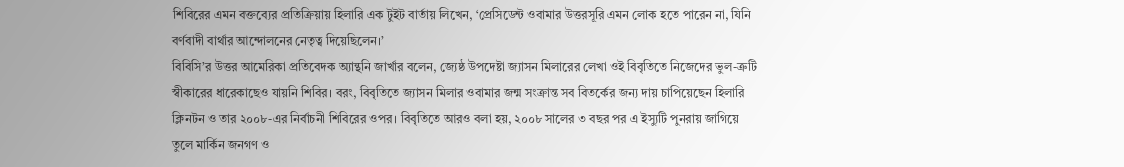শিবিরের এমন বক্তব্যের প্রতিক্রিয়ায় হিলারি এক টুইট বার্তায় লিখেন, ‘প্রেসিডেন্ট ওবামার উত্তরসূরি এমন লোক হতে পারেন না, যিনি বর্ণবাদী বার্থার আন্দোলনের নেতৃত্ব দিয়েছিলেন।’
বিবিসি’র উত্তর আমেরিকা প্রতিবেদক অ্যান্থনি জার্খার বলেন, জ্যেষ্ঠ উপদেষ্টা জ্যাসন মিলারের লেখা ওই বিবৃতিতে নিজেদের ভুল-ত্রুটি স্বীকারের ধারেকাছেও যায়নি শিবির। বরং, বিবৃতিতে জ্যাসন মিলার ওবামার জন্ম সংক্রান্ত সব বিতর্কের জন্য দায় চাপিয়েছেন হিলারি ক্লিনটন ও তার ২০০৮-এর নির্বাচনী শিবিরের ওপর। বিবৃতিতে আরও বলা হয়, ২০০৮ সালের ৩ বছর পর এ ইস্যুটি পুনরায় জাগিয়ে তুলে মার্কিন জনগণ ও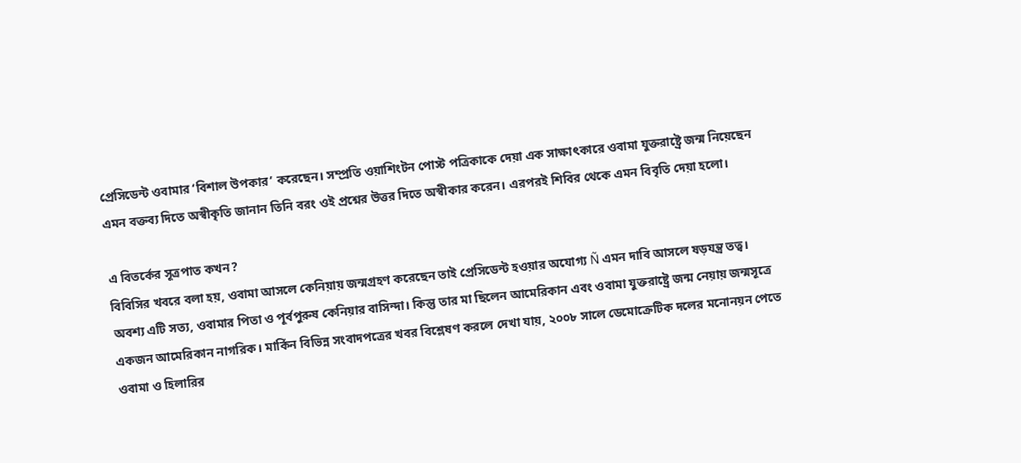প্রেসিডেন্ট ওবামার ‘বিশাল উপকার’ করেছেন। সম্প্রতি ওয়াশিংটন পোস্ট পত্রিকাকে দেয়া এক সাক্ষাৎকারে ওবামা যুক্তরাষ্ট্রে জন্ম নিয়েছেন এমন বক্তব্য দিতে অস্বীকৃতি জানান তিনি বরং ওই প্রশ্নের উত্তর দিতে অস্বীকার করেন। এরপরই শিবির থেকে এমন বিবৃতি দেয়া হলো।

এ বিতর্কের সূত্রপাত কখন?
বিবিসির খবরে বলা হয়, ওবামা আসলে কেনিয়ায় জন্মগ্রহণ করেছেন তাই প্রেসিডেন্ট হওয়ার অযোগ্য Ñ এমন দাবি আসলে ষড়যন্ত্র তত্ব। অবশ্য এটি সত্য, ওবামার পিতা ও পূর্বপুরুষ কেনিয়ার বাসিন্দা। কিন্তু তার মা ছিলেন আমেরিকান এবং ওবামা যুক্তরাষ্ট্রে জন্ম নেয়ায় জন্মসূত্রে একজন আমেরিকান নাগরিক। মার্কিন বিভিন্ন সংবাদপত্রের খবর বিশ্লেষণ করলে দেখা যায়, ২০০৮ সালে ডেমোক্রেটিক দলের মনোনয়ন পেতে ওবামা ও হিলারির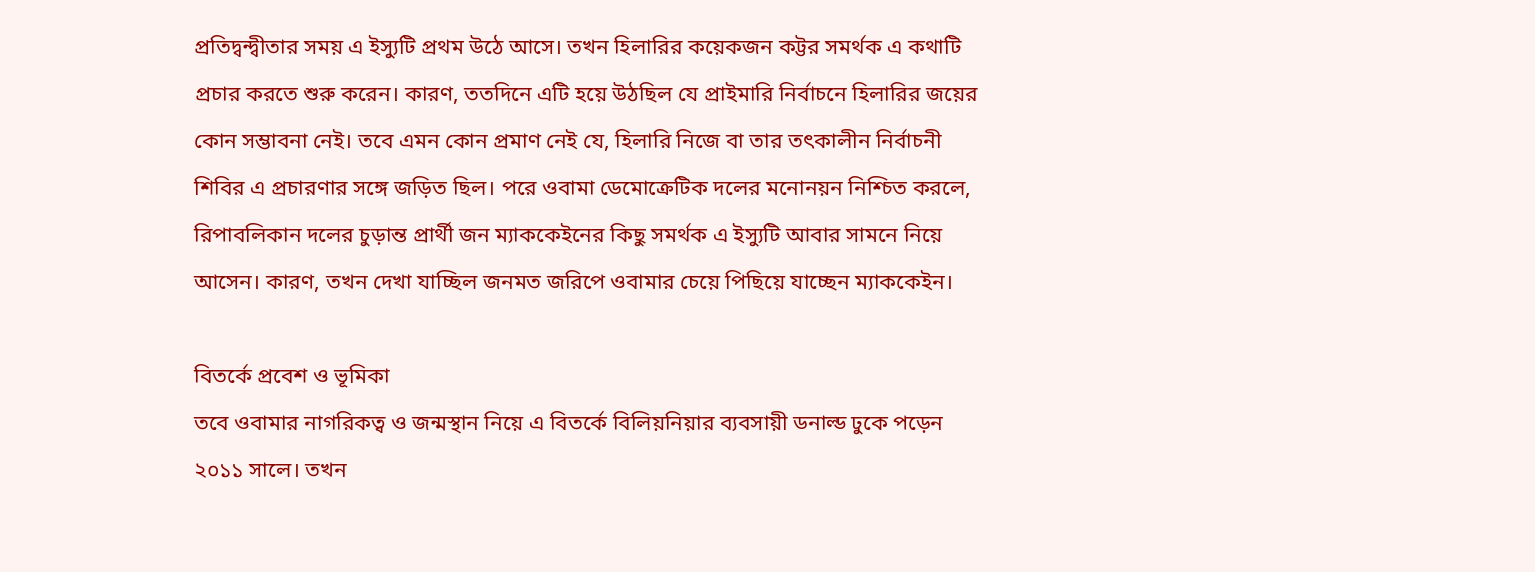প্রতিদ্বন্দ্বীতার সময় এ ইস্যুটি প্রথম উঠে আসে। তখন হিলারির কয়েকজন কট্টর সমর্থক এ কথাটি প্রচার করতে শুরু করেন। কারণ, ততদিনে এটি হয়ে উঠছিল যে প্রাইমারি নির্বাচনে হিলারির জয়ের কোন সম্ভাবনা নেই। তবে এমন কোন প্রমাণ নেই যে, হিলারি নিজে বা তার তৎকালীন নির্বাচনী শিবির এ প্রচারণার সঙ্গে জড়িত ছিল। পরে ওবামা ডেমোক্রেটিক দলের মনোনয়ন নিশ্চিত করলে, রিপাবলিকান দলের চুড়ান্ত প্রার্থী জন ম্যাককেইনের কিছু সমর্থক এ ইস্যুটি আবার সামনে নিয়ে আসেন। কারণ, তখন দেখা যাচ্ছিল জনমত জরিপে ওবামার চেয়ে পিছিয়ে যাচ্ছেন ম্যাককেইন।

বিতর্কে প্রবেশ ও ভূমিকা
তবে ওবামার নাগরিকত্ব ও জন্মস্থান নিয়ে এ বিতর্কে বিলিয়নিয়ার ব্যবসায়ী ডনাল্ড ঢুকে পড়েন ২০১১ সালে। তখন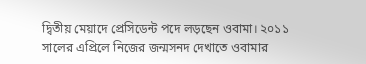দ্বিতীয় মেয়াদে প্রেসিডেন্ট পদে লড়ছেন ওবামা। ২০১১ সালের এপ্রিলে নিজের জন্মসনদ দেখাতে ওবামার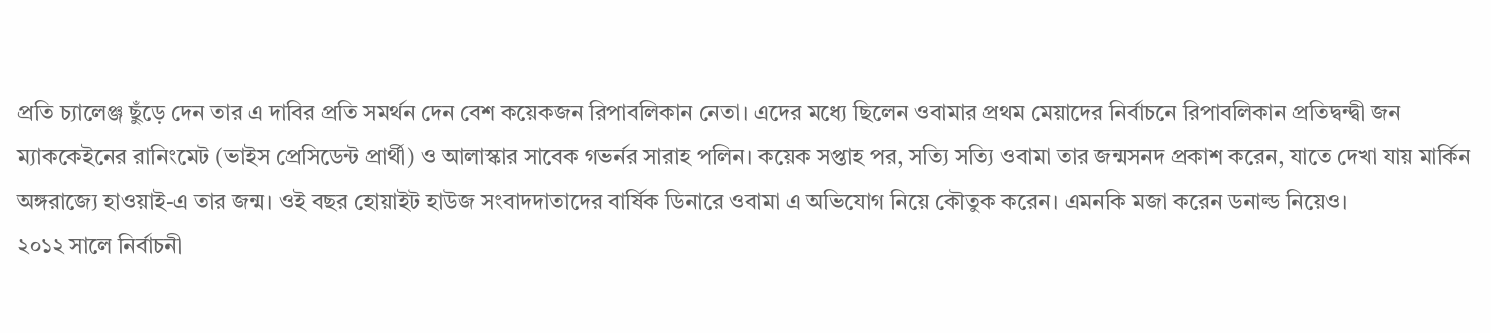প্রতি চ্যালেঞ্জ ছুঁড়ে দেন তার এ দাবির প্রতি সমর্থন দেন বেশ কয়েকজন রিপাবলিকান নেতা। এদের মধ্যে ছিলেন ওবামার প্রথম মেয়াদের নির্বাচনে রিপাবলিকান প্রতিদ্বন্দ্বী জন ম্যাককেইনের রানিংমেট (ভাইস প্রেসিডেন্ট প্রার্থী) ও আলাস্কার সাবেক গভর্নর সারাহ পলিন। কয়েক সপ্তাহ পর, সত্যি সত্যি ওবামা তার জন্মসনদ প্রকাশ করেন, যাতে দেখা যায় মার্কিন অঙ্গরাজ্যে হাওয়াই-এ তার জন্ম। ওই বছর হোয়াইট হাউজ সংবাদদাতাদের বার্ষিক ডিনারে ওবামা এ অভিযোগ নিয়ে কৌতুক করেন। এমনকি মজা করেন ডনাল্ড নিয়েও।
২০১২ সালে নির্বাচনী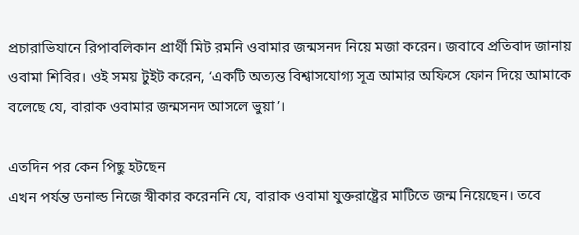প্রচারাভিযানে রিপাবলিকান প্রার্থী মিট রমনি ওবামার জন্মসনদ নিয়ে মজা করেন। জবাবে প্রতিবাদ জানায় ওবামা শিবির। ওই সময় টুইট করেন, ‘একটি অত্যন্ত বিশ্বাসযোগ্য সূত্র আমার অফিসে ফোন দিয়ে আমাকে বলেছে যে, বারাক ওবামার জন্মসনদ আসলে ভুয়া’।

এতদিন পর কেন পিছু হটছেন
এখন পর্যন্ত ডনাল্ড নিজে স্বীকার করেননি যে, বারাক ওবামা যুক্তরাষ্ট্রের মাটিতে জন্ম নিয়েছেন। তবে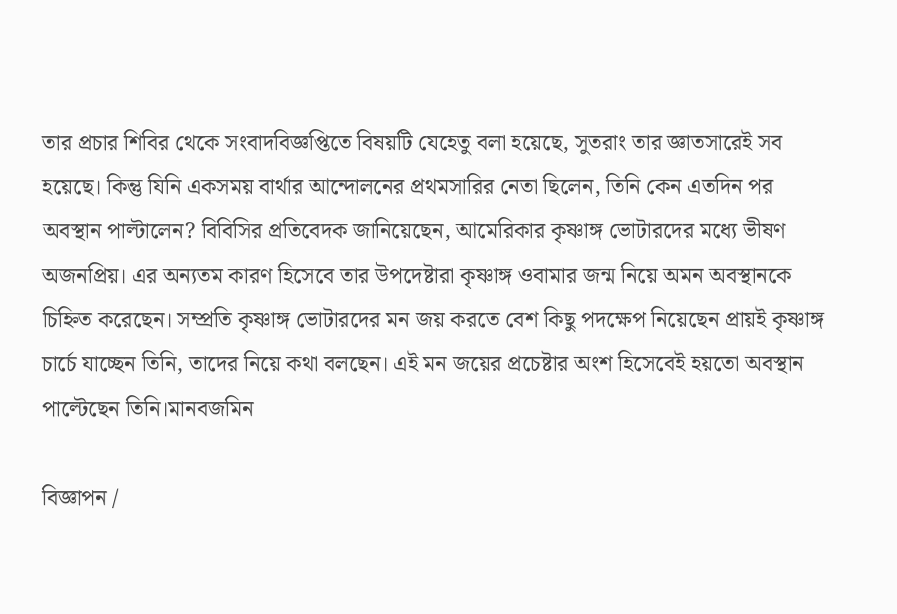তার প্রচার শিবির থেকে সংবাদবিজ্ঞপ্তিতে বিষয়টি যেহেতু বলা হয়েছে, সুতরাং তার জ্ঞাতসারেই সব হয়েছে। কিন্তু যিনি একসময় বার্থার আন্দোলনের প্রথমসারির নেতা ছিলেন, তিনি কেন এতদিন পর অবস্থান পাল্টালেন? বিবিসির প্রতিবেদক জানিয়েছেন, আমেরিকার কৃষ্ণাঙ্গ ভোটারদের মধ্যে ভীষণ অজনপ্রিয়। এর অন্যতম কারণ হিসেবে তার উপদেষ্টারা কৃষ্ণাঙ্গ ওবামার জন্ম নিয়ে অমন অবস্থানকে চিহ্নিত করেছেন। সম্প্রতি কৃষ্ণাঙ্গ ভোটারদের মন জয় করতে বেশ কিছু পদক্ষেপ নিয়েছেন প্রায়ই কৃষ্ণাঙ্গ চার্চে যাচ্ছেন তিনি, তাদের নিয়ে কথা বলছেন। এই মন জয়ের প্রচেষ্টার অংশ হিসেবেই হয়তো অবস্থান পাল্টেছেন তিনি।মানবজমিন

বিজ্ঞাপন /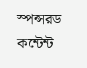স্পন্সরড কন্টেন্ট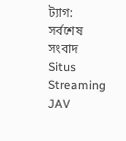ট্যাগ:
সর্বশেষ সংবাদ
Situs Streaming JAV